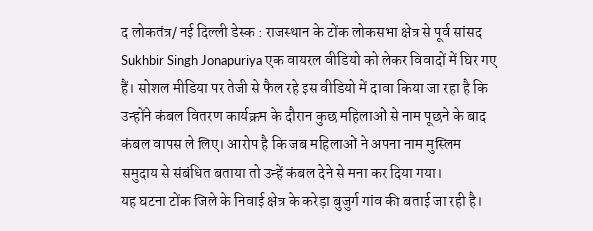द लोकतंत्र/ नई दिल्ली डेस्क : राजस्थान के टोंक लोकसभा क्षेत्र से पूर्व सांसद Sukhbir Singh Jonapuriya एक वायरल वीडियो को लेकर विवादों में घिर गए हैं। सोशल मीडिया पर तेजी से फैल रहे इस वीडियो में दावा किया जा रहा है कि उन्होंने कंबल वितरण कार्यक्रम के दौरान कुछ महिलाओं से नाम पूछने के बाद कंबल वापस ले लिए। आरोप है कि जब महिलाओं ने अपना नाम मुस्लिम समुदाय से संबंधित बताया तो उन्हें कंबल देने से मना कर दिया गया।
यह घटना टोंक जिले के निवाई क्षेत्र के करेड़ा बुजुर्ग गांव की बताई जा रही है।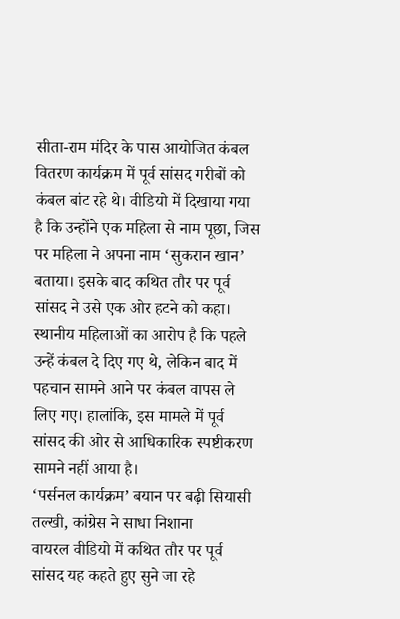सीता-राम मंदिर के पास आयोजित कंबल वितरण कार्यक्रम में पूर्व सांसद गरीबों को कंबल बांट रहे थे। वीडियो में दिखाया गया है कि उन्होंने एक महिला से नाम पूछा, जिस पर महिला ने अपना नाम ‘सुकरान खान’ बताया। इसके बाद कथित तौर पर पूर्व सांसद ने उसे एक ओर हटने को कहा। स्थानीय महिलाओं का आरोप है कि पहले उन्हें कंबल दे दिए गए थे, लेकिन बाद में पहचान सामने आने पर कंबल वापस ले लिए गए। हालांकि, इस मामले में पूर्व सांसद की ओर से आधिकारिक स्पष्टीकरण सामने नहीं आया है।
‘पर्सनल कार्यक्रम’ बयान पर बढ़ी सियासी तल्खी, कांग्रेस ने साधा निशाना
वायरल वीडियो में कथित तौर पर पूर्व सांसद यह कहते हुए सुने जा रहे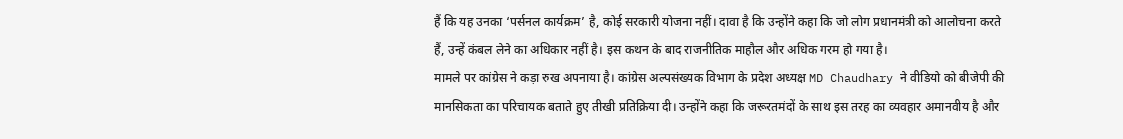हैं कि यह उनका ‘पर्सनल कार्यक्रम’ है, कोई सरकारी योजना नहीं। दावा है कि उन्होंने कहा कि जो लोग प्रधानमंत्री को आलोचना करते हैं, उन्हें कंबल लेने का अधिकार नहीं है। इस कथन के बाद राजनीतिक माहौल और अधिक गरम हो गया है।
मामले पर कांग्रेस ने कड़ा रुख अपनाया है। कांग्रेस अल्पसंख्यक विभाग के प्रदेश अध्यक्ष MD Chaudhary ने वीडियो को बीजेपी की मानसिकता का परिचायक बताते हुए तीखी प्रतिक्रिया दी। उन्होंने कहा कि जरूरतमंदों के साथ इस तरह का व्यवहार अमानवीय है और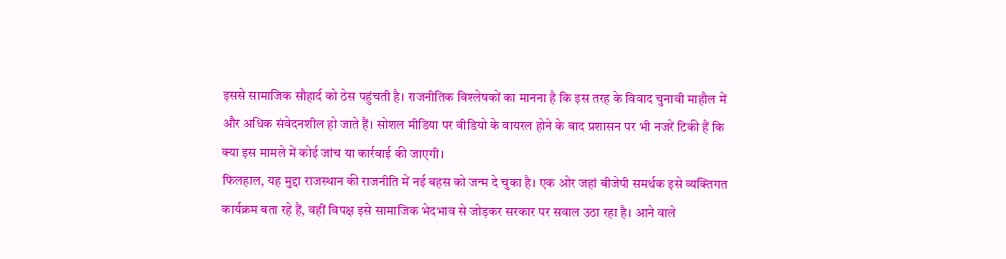इससे सामाजिक सौहार्द को ठेस पहुंचती है। राजनीतिक विश्लेषकों का मानना है कि इस तरह के विवाद चुनावी माहौल में और अधिक संवेदनशील हो जाते हैं। सोशल मीडिया पर वीडियो के वायरल होने के बाद प्रशासन पर भी नजरें टिकी हैं कि क्या इस मामले में कोई जांच या कार्रवाई की जाएगी।
फिलहाल, यह मुद्दा राजस्थान की राजनीति में नई बहस को जन्म दे चुका है। एक ओर जहां बीजेपी समर्थक इसे व्यक्तिगत कार्यक्रम बता रहे हैं, वहीं विपक्ष इसे सामाजिक भेदभाव से जोड़कर सरकार पर सवाल उठा रहा है। आने वाले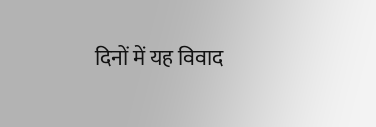दिनों में यह विवाद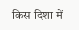किस दिशा में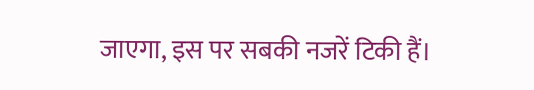जाएगा, इस पर सबकी नजरें टिकी हैं।